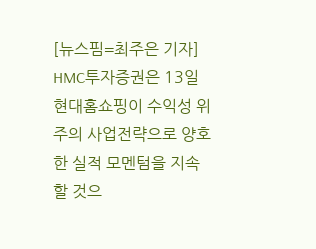[뉴스핌=최주은 기자] HMC투자증권은 13일 현대홈쇼핑이 수익성 위주의 사업전략으로 양호한 실적 모멘텀을 지속할 것으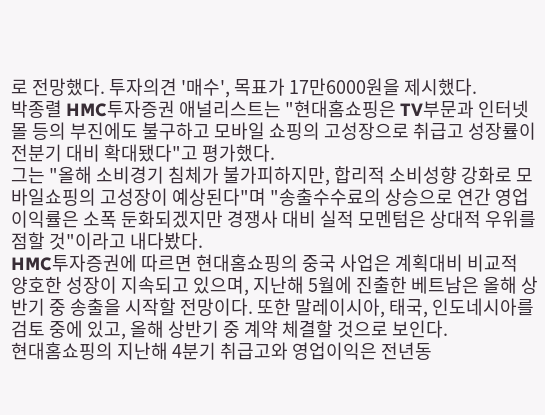로 전망했다. 투자의견 '매수', 목표가 17만6000원을 제시했다.
박종렬 HMC투자증권 애널리스트는 "현대홈쇼핑은 TV부문과 인터넷몰 등의 부진에도 불구하고 모바일 쇼핑의 고성장으로 취급고 성장률이 전분기 대비 확대됐다"고 평가했다.
그는 "올해 소비경기 침체가 불가피하지만, 합리적 소비성향 강화로 모바일쇼핑의 고성장이 예상된다"며 "송출수수료의 상승으로 연간 영업이익률은 소폭 둔화되겠지만 경쟁사 대비 실적 모멘텀은 상대적 우위를 점할 것"이라고 내다봤다.
HMC투자증권에 따르면 현대홈쇼핑의 중국 사업은 계획대비 비교적 양호한 성장이 지속되고 있으며, 지난해 5월에 진출한 베트남은 올해 상반기 중 송출을 시작할 전망이다. 또한 말레이시아, 태국, 인도네시아를 검토 중에 있고, 올해 상반기 중 계약 체결할 것으로 보인다.
현대홈쇼핑의 지난해 4분기 취급고와 영업이익은 전년동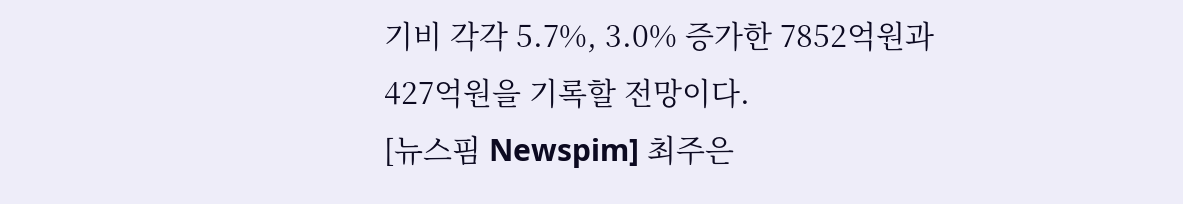기비 각각 5.7%, 3.0% 증가한 7852억원과 427억원을 기록할 전망이다.
[뉴스핌 Newspim] 최주은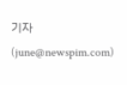기자 (june@newspim.com)